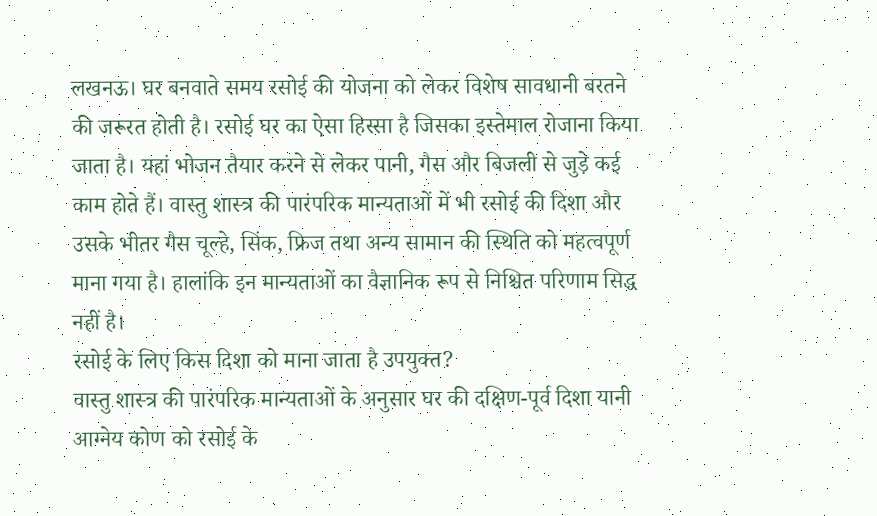लखनऊ। घर बनवाते समय रसोई की योजना को लेकर विशेष सावधानी बरतने की जरूरत होती है। रसोई घर का ऐसा हिस्सा है जिसका इस्तेमाल रोजाना किया जाता है। यहां भोजन तैयार करने से लेकर पानी, गैस और बिजली से जुड़े कई काम होते हैं। वास्तु शास्त्र की पारंपरिक मान्यताओं में भी रसोई की दिशा और उसके भीतर गैस चूल्हे, सिंक, फ्रिज तथा अन्य सामान की स्थिति को महत्वपूर्ण माना गया है। हालांकि इन मान्यताओं का वैज्ञानिक रूप से निश्चित परिणाम सिद्ध नहीं है।
रसोई के लिए किस दिशा को माना जाता है उपयुक्त?
वास्तु शास्त्र की पारंपरिक मान्यताओं के अनुसार घर की दक्षिण-पूर्व दिशा यानी आग्नेय कोण को रसोई के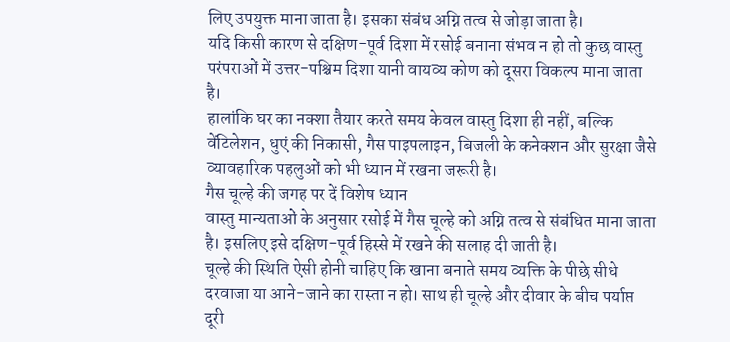लिए उपयुक्त माना जाता है। इसका संबंध अग्नि तत्व से जोड़ा जाता है।
यदि किसी कारण से दक्षिण-पूर्व दिशा में रसोई बनाना संभव न हो तो कुछ वास्तु परंपराओं में उत्तर-पश्चिम दिशा यानी वायव्य कोण को दूसरा विकल्प माना जाता है।
हालांकि घर का नक्शा तैयार करते समय केवल वास्तु दिशा ही नहीं, बल्कि वेंटिलेशन, धुएं की निकासी, गैस पाइपलाइन, बिजली के कनेक्शन और सुरक्षा जैसे व्यावहारिक पहलुओं को भी ध्यान में रखना जरूरी है।
गैस चूल्हे की जगह पर दें विशेष ध्यान
वास्तु मान्यताओं के अनुसार रसोई में गैस चूल्हे को अग्नि तत्व से संबंधित माना जाता है। इसलिए इसे दक्षिण-पूर्व हिस्से में रखने की सलाह दी जाती है।
चूल्हे की स्थिति ऐसी होनी चाहिए कि खाना बनाते समय व्यक्ति के पीछे सीधे दरवाजा या आने-जाने का रास्ता न हो। साथ ही चूल्हे और दीवार के बीच पर्याप्त दूरी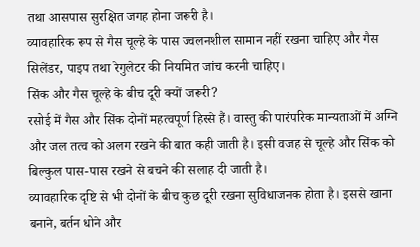तथा आसपास सुरक्षित जगह होना जरूरी है।
व्यावहारिक रूप से गैस चूल्हे के पास ज्वलनशील सामान नहीं रखना चाहिए और गैस सिलेंडर, पाइप तथा रेगुलेटर की नियमित जांच करनी चाहिए।
सिंक और गैस चूल्हे के बीच दूरी क्यों जरूरी?
रसोई में गैस और सिंक दोनों महत्वपूर्ण हिस्से हैं। वास्तु की पारंपरिक मान्यताओं में अग्नि और जल तत्व को अलग रखने की बात कही जाती है। इसी वजह से चूल्हे और सिंक को बिल्कुल पास-पास रखने से बचने की सलाह दी जाती है।
व्यावहारिक दृष्टि से भी दोनों के बीच कुछ दूरी रखना सुविधाजनक होता है। इससे खाना बनाने, बर्तन धोने और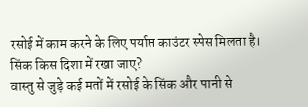रसोई में काम करने के लिए पर्याप्त काउंटर स्पेस मिलता है।
सिंक किस दिशा में रखा जाए?
वास्तु से जुड़े कई मतों में रसोई के सिंक और पानी से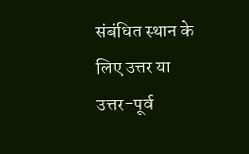संबंधित स्थान के लिए उत्तर या उत्तर-पूर्व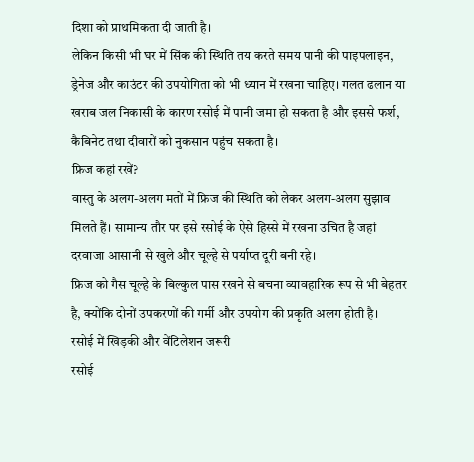दिशा को प्राथमिकता दी जाती है।
लेकिन किसी भी घर में सिंक की स्थिति तय करते समय पानी की पाइपलाइन, ड्रेनेज और काउंटर की उपयोगिता को भी ध्यान में रखना चाहिए। गलत ढलान या खराब जल निकासी के कारण रसोई में पानी जमा हो सकता है और इससे फर्श, कैबिनेट तथा दीवारों को नुकसान पहुंच सकता है।
फ्रिज कहां रखें?
वास्तु के अलग-अलग मतों में फ्रिज की स्थिति को लेकर अलग-अलग सुझाव मिलते हैं। सामान्य तौर पर इसे रसोई के ऐसे हिस्से में रखना उचित है जहां दरवाजा आसानी से खुले और चूल्हे से पर्याप्त दूरी बनी रहे।
फ्रिज को गैस चूल्हे के बिल्कुल पास रखने से बचना व्यावहारिक रूप से भी बेहतर है, क्योंकि दोनों उपकरणों की गर्मी और उपयोग की प्रकृति अलग होती है।
रसोई में खिड़की और वेंटिलेशन जरूरी
रसोई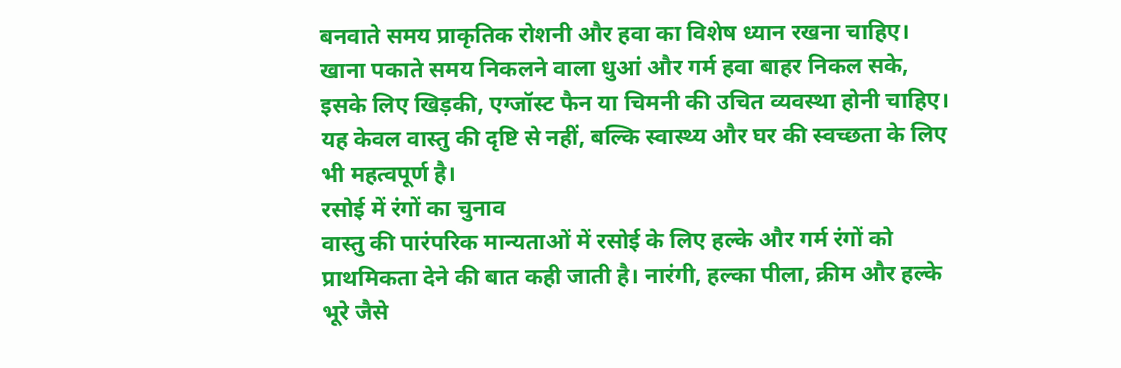बनवाते समय प्राकृतिक रोशनी और हवा का विशेष ध्यान रखना चाहिए। खाना पकाते समय निकलने वाला धुआं और गर्म हवा बाहर निकल सके, इसके लिए खिड़की, एग्जॉस्ट फैन या चिमनी की उचित व्यवस्था होनी चाहिए।
यह केवल वास्तु की दृष्टि से नहीं, बल्कि स्वास्थ्य और घर की स्वच्छता के लिए भी महत्वपूर्ण है।
रसोई में रंगों का चुनाव
वास्तु की पारंपरिक मान्यताओं में रसोई के लिए हल्के और गर्म रंगों को प्राथमिकता देने की बात कही जाती है। नारंगी, हल्का पीला, क्रीम और हल्के भूरे जैसे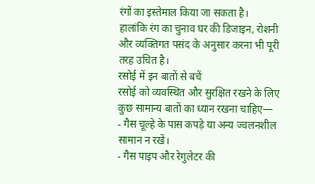रंगों का इस्तेमाल किया जा सकता है।
हालांकि रंग का चुनाव घर की डिजाइन, रोशनी और व्यक्तिगत पसंद के अनुसार करना भी पूरी तरह उचित है।
रसोई में इन बातों से बचें
रसोई को व्यवस्थित और सुरक्षित रखने के लिए कुछ सामान्य बातों का ध्यान रखना चाहिए—
- गैस चूल्हे के पास कपड़े या अन्य ज्वलनशील सामान न रखें।
- गैस पाइप और रेगुलेटर की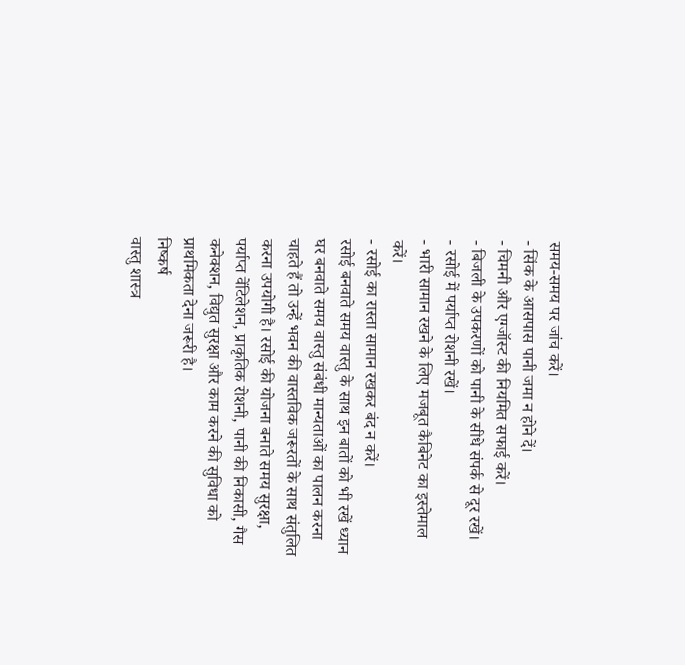समय-समय पर जांच करें।
- सिंक के आसपास पानी जमा न होने दें।
- चिमनी और एग्जॉस्ट की नियमित सफाई करें।
- बिजली के उपकरणों को पानी के सीधे संपर्क से दूर रखें।
- रसोई में पर्याप्त रोशनी रखें।
- भारी सामान रखने के लिए मजबूत कैबिनेट का इस्तेमाल करें।
- रसोई का रास्ता सामान रखकर बंद न करें।
रसोई बनवाते समय वास्तु के साथ इन बातों को भी रखें ध्यान
घर बनवाते समय वास्तु संबंधी मान्यताओं का पालन करना चाहते हैं तो उन्हें भवन की वास्तविक जरूरतों के साथ संतुलित करना उपयोगी है। रसोई की योजना बनाते समय सुरक्षा, पर्याप्त वेंटिलेशन, प्राकृतिक रोशनी, पानी की निकासी, गैस कनेक्शन, विद्युत सुरक्षा और काम करने की सुविधा को प्राथमिकता देना जरूरी है।
निष्कर्ष
वास्तु शास्त्र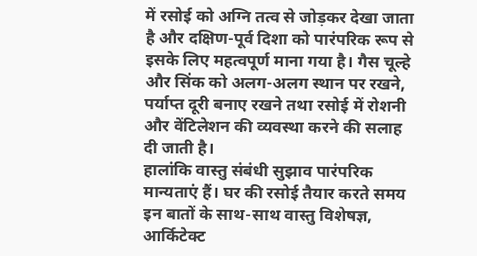में रसोई को अग्नि तत्व से जोड़कर देखा जाता है और दक्षिण-पूर्व दिशा को पारंपरिक रूप से इसके लिए महत्वपूर्ण माना गया है। गैस चूल्हे और सिंक को अलग-अलग स्थान पर रखने, पर्याप्त दूरी बनाए रखने तथा रसोई में रोशनी और वेंटिलेशन की व्यवस्था करने की सलाह दी जाती है।
हालांकि वास्तु संबंधी सुझाव पारंपरिक मान्यताएं हैं। घर की रसोई तैयार करते समय इन बातों के साथ-साथ वास्तु विशेषज्ञ, आर्किटेक्ट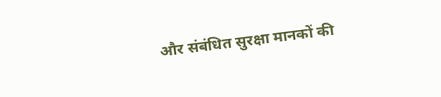और संबंधित सुरक्षा मानकों की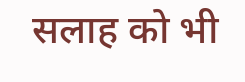सलाह को भी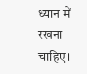ध्यान में रखना चाहिए।